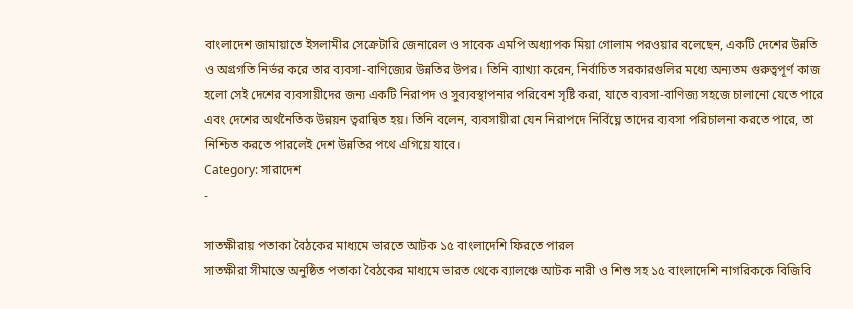বাংলাদেশ জামায়াতে ইসলামীর সেক্রেটারি জেনারেল ও সাবেক এমপি অধ্যাপক মিয়া গোলাম পরওয়ার বলেছেন, একটি দেশের উন্নতি ও অগ্রগতি নির্ভর করে তার ব্যবসা-বাণিজ্যের উন্নতির উপর। তিনি ব্যাখ্যা করেন, নির্বাচিত সরকারগুলির মধ্যে অন্যতম গুরুত্বপূর্ণ কাজ হলো সেই দেশের ব্যবসায়ীদের জন্য একটি নিরাপদ ও সুব্যবস্থাপনার পরিবেশ সৃষ্টি করা, যাতে ব্যবসা-বাণিজ্য সহজে চালানো যেতে পারে এবং দেশের অর্থনৈতিক উন্নয়ন ত্বরান্বিত হয়। তিনি বলেন, ব্যবসায়ীরা যেন নিরাপদে নির্বিঘ্নে তাদের ব্যবসা পরিচালনা করতে পারে, তা নিশ্চিত করতে পারলেই দেশ উন্নতির পথে এগিয়ে যাবে।
Category: সারাদেশ
-

সাতক্ষীরায় পতাকা বৈঠকের মাধ্যমে ভারতে আটক ১৫ বাংলাদেশি ফিরতে পারল
সাতক্ষীরা সীমান্তে অনুষ্ঠিত পতাকা বৈঠকের মাধ্যমে ভারত থেকে ব্যালঞ্চে আটক নারী ও শিশু সহ ১৫ বাংলাদেশি নাগরিককে বিজিবি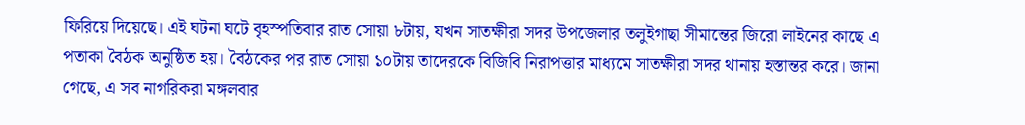ফিরিয়ে দিয়েছে। এই ঘটনা ঘটে বৃহস্পতিবার রাত সোয়া ৮টায়, যখন সাতক্ষীরা সদর উপজেলার তলুইগাছা সীমান্তের জিরো লাইনের কাছে এ পতাকা বৈঠক অনুষ্ঠিত হয়। বৈঠকের পর রাত সোয়া ১০টায় তাদেরকে বিজিবি নিরাপত্তার মাধ্যমে সাতক্ষীরা সদর থানায় হস্তান্তর করে। জানা গেছে, এ সব নাগরিকরা মঙ্গলবার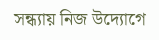সন্ধ্যায় নিজ উদ্যোগে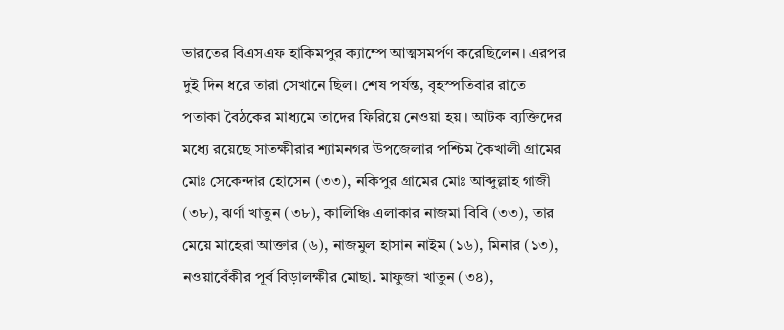ভারতের বিএসএফ হাকিমপুর ক্যাম্পে আত্মসমর্পণ করেছিলেন। এরপর দুই দিন ধরে তারা সেখানে ছিল। শেষ পর্যন্ত, বৃহস্পতিবার রাতে পতাকা বৈঠকের মাধ্যমে তাদের ফিরিয়ে নেওয়া হয়। আটক ব্যক্তিদের মধ্যে রয়েছে সাতক্ষীরার শ্যামনগর উপজেলার পশ্চিম কৈখালী গ্রামের মোঃ সেকেন্দার হোসেন (৩৩), নকিপুর গ্রামের মোঃ আব্দুল্লাহ গাজী (৩৮), ঝর্ণা খাতুন (৩৮), কালিঞ্চি এলাকার নাজমা বিবি (৩৩), তার মেয়ে মাহেরা আক্তার (৬), নাজমুল হাসান নাইম (১৬), মিনার (১৩), নওয়াবেঁকীর পূর্ব বিড়ালক্ষীর মোছা. মাফুজা খাতুন (৩৪),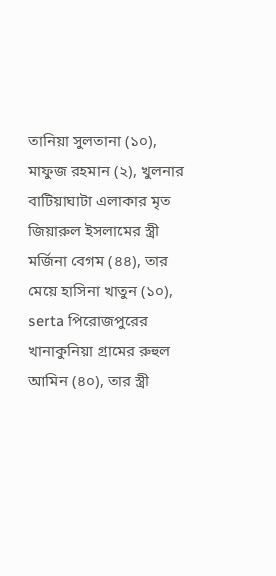তানিয়া সুলতানা (১০), মাফুজ রহমান (২), খুলনার বাটিয়াঘাটা এলাকার মৃত জিয়ারুল ইসলামের স্ত্রী মর্জিনা বেগম (৪৪), তার মেয়ে হাসিনা খাতুন (১০), serta পিরোজপুরের খানাকুনিয়া গ্রামের রুহুল আমিন (৪০), তার স্ত্রী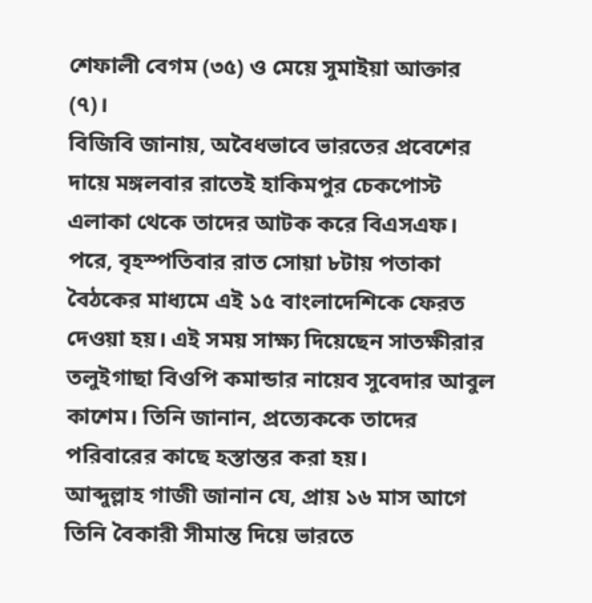শেফালী বেগম (৩৫) ও মেয়ে সুমাইয়া আক্তার (৭)।
বিজিবি জানায়, অবৈধভাবে ভারতের প্রবেশের দায়ে মঙ্গলবার রাতেই হাকিমপুর চেকপোস্ট এলাকা থেকে তাদের আটক করে বিএসএফ। পরে, বৃহস্পতিবার রাত সোয়া ৮টায় পতাকা বৈঠকের মাধ্যমে এই ১৫ বাংলাদেশিকে ফেরত দেওয়া হয়। এই সময় সাক্ষ্য দিয়েছেন সাতক্ষীরার তলুইগাছা বিওপি কমান্ডার নায়েব সুবেদার আবুল কাশেম। তিনি জানান, প্রত্যেককে তাদের পরিবারের কাছে হস্তান্তর করা হয়।
আব্দুল্লাহ গাজী জানান যে, প্রায় ১৬ মাস আগে তিনি বৈকারী সীমান্ত দিয়ে ভারতে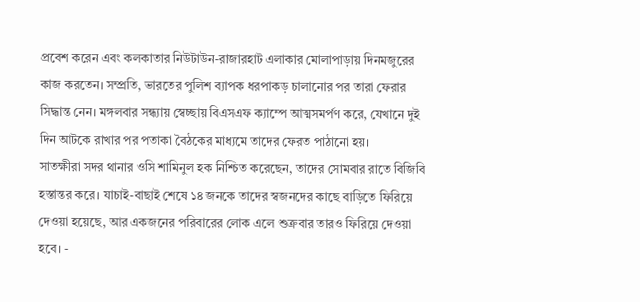প্রবেশ করেন এবং কলকাতার নিউটাউন-রাজারহাট এলাকার মোলাপাড়ায় দিনমজুরের কাজ করতেন। সম্প্রতি, ভারতের পুলিশ ব্যাপক ধরপাকড় চালানোর পর তারা ফেরার সিদ্ধান্ত নেন। মঙ্গলবার সন্ধ্যায় স্বেচ্ছায় বিএসএফ ক্যাম্পে আত্মসমর্পণ করে, যেখানে দুই দিন আটকে রাখার পর পতাকা বৈঠকের মাধ্যমে তাদের ফেরত পাঠানো হয়।
সাতক্ষীরা সদর থানার ওসি শামিনুল হক নিশ্চিত করেছেন, তাদের সোমবার রাতে বিজিবি হস্তান্তর করে। যাচাই-বাছাই শেষে ১৪ জনকে তাদের স্বজনদের কাছে বাড়িতে ফিরিয়ে দেওয়া হয়েছে, আর একজনের পরিবারের লোক এলে শুক্রবার তারও ফিরিয়ে দেওয়া হবে। -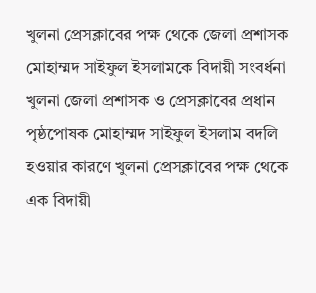খুলনা প্রেসক্লাবের পক্ষ থেকে জেলা প্রশাসক মোহাম্মদ সাইফুল ইসলামকে বিদায়ী সংবর্ধনা
খুলনা জেলা প্রশাসক ও প্রেসক্লাবের প্রধান পৃষ্ঠপোষক মোহাম্মদ সাইফুল ইসলাম বদলি হওয়ার কারণে খুলনা প্রেসক্লাবের পক্ষ থেকে এক বিদায়ী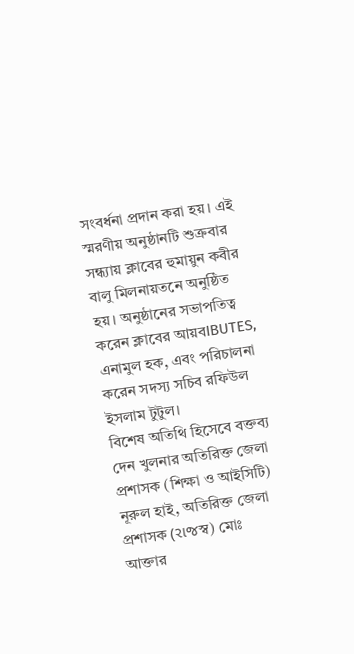সংবর্ধনা প্রদান করা হয়। এই স্মরণীয় অনুষ্ঠানটি শুক্রবার সন্ধ্যায় ক্লাবের হুমায়ুন কবীর বালু মিলনায়তনে অনুষ্ঠিত হয়। অনুষ্ঠানের সভাপতিত্ব করেন ক্লাবের আয়বIBUTES, এনামুল হক, এবং পরিচালনা করেন সদস্য সচিব রফিউল ইসলাম টুটুল।
বিশেষ অতিথি হিসেবে বক্তব্য দেন খুলনার অতিরিক্ত জেলা প্রশাসক (শিক্ষা ও আইসিটি) নূরুল হাই, অতিরিক্ত জেলা প্রশাসক (રાજস্ব) মোঃ আক্তার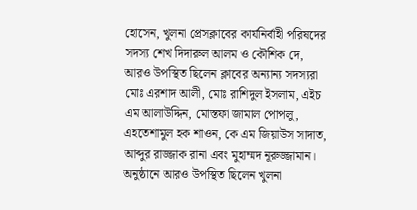হোসেন, খুলনা প্রেসক্লাবের কার্যনির্বাহী পরিষদের সদস্য শেখ দিদারুল আলম ও কৌশিক দে, আরও উপস্থিত ছিলেন ক্লাবের অন্যান্য সদস্যরা মোঃ এরশাদ আলী, মোঃ রাশিদুল ইসলাম, এইচ এম আলাউদ্দিন, মোস্তফা জামাল পোপলু, এহতেশামুল হক শাওন, কে এম জিয়াউস সাদাত, আব্দুর রাজ্জাক রানা এবং মুহাম্মদ নূরুজ্জামান।
অনুষ্ঠানে আরও উপস্থিত ছিলেন খুলনা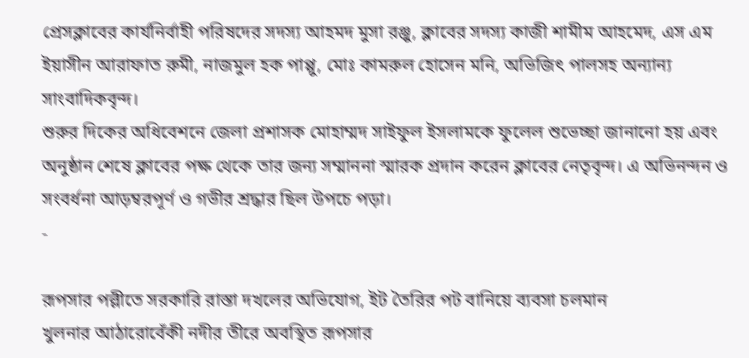প্রেসক্লাবের কার্যনির্বাহী পরিষদের সদস্য আহমদ মুসা রঞ্জু, ক্লাবের সদস্য কাজী শামীম আহমেদ, এস এম ইয়াসীন আরাফাত রুমী, নাজমুল হক পাপ্পু, মোঃ কামরুল হোসেন মনি, অভিজিৎ পালসহ অন্যান্য সাংবাদিকবৃন্দ।
শুরুর দিকের অধিবেশনে জেলা প্রশাসক মোহাম্মদ সাইফুল ইসলামকে ফুলেল শুভেচ্ছা জানানো হয় এবং অনুষ্ঠান শেষে ক্লাবের পক্ষ থেকে তার জন্য সম্মাননা স্মারক প্রদান করেন ক্লাবের নেতৃবৃন্দ। এ অভিনন্দন ও সংবর্ধনা আড়ম্বরপূর্ণ ও গভীর শ্রদ্ধার ছিল উপচে পড়া।
-

রূপসার পল্লীতে সরকারি রাস্তা দখলের অভিযোগ, ইট তৈরির পট বানিয়ে ব্যবসা চলমান
খুলনার আঠারোবেঁকী নদীর তীরে অবস্থিত রূপসার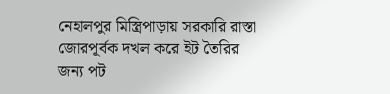নেহালপুর মিস্ত্রিপাড়ায় সরকারি রাস্তা জোরপূর্বক দখল করে ইট তৈরির জন্য পট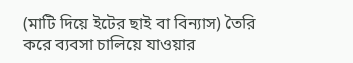(মাটি দিয়ে ইটের ছাই বা বিন্যাস) তৈরি করে ব্যবসা চালিয়ে যাওয়ার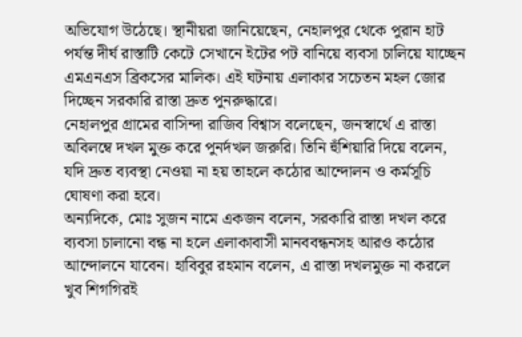অভিযোগ উঠেছে। স্থানীয়রা জানিয়েছেন, নেহালপুর থেকে পুরান হাট পর্যন্ত দীর্ঘ রাস্তাটি কেটে সেখানে ইটের পট বানিয়ে ব্যবসা চালিয়ে যাচ্ছেন এমএনএস ব্রিকসের মালিক। এই ঘটনায় এলাকার সচেতন মহল জোর দিচ্ছেন সরকারি রাস্তা দ্রুত পুনরুদ্ধারে।
নেহালপুর গ্রামের বাসিন্দা রাজিব বিশ্বাস বলেছেন, জনস্বার্থে এ রাস্তা অবিলম্বে দখল মুক্ত করে পুনর্দখল জরুরি। তিনি হুঁশিয়ারি দিয়ে বলেন, যদি দ্রুত ব্যবস্থা নেওয়া না হয় তাহলে কঠোর আন্দোলন ও কর্মসূচি ঘোষণা করা হবে।
অন্যদিকে, মোঃ সুজন নামে একজন বলেন, সরকারি রাস্তা দখল করে ব্যবসা চালানো বন্ধ না হলে এলাকাবাসী মানববন্ধনসহ আরও কঠোর আন্দোলনে যাবেন। হাবিবুর রহমান বলেন, এ রাস্তা দখলমুক্ত না করলে খুব শিগগিরই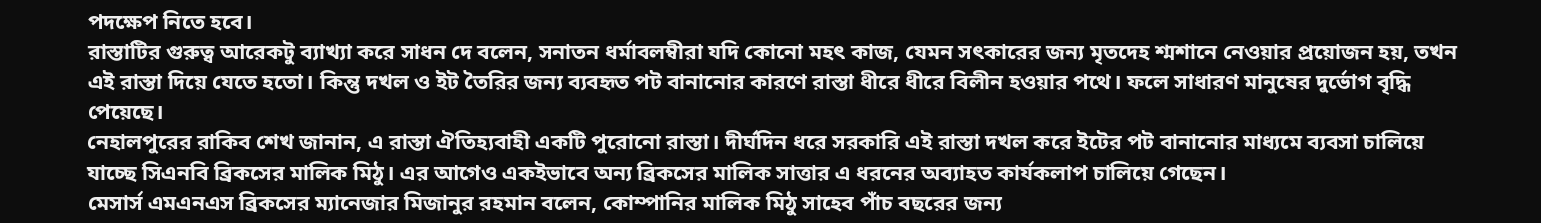পদক্ষেপ নিতে হবে।
রাস্তাটির গুরুত্ব আরেকটু ব্যাখ্যা করে সাধন দে বলেন, সনাতন ধর্মাবলম্বীরা যদি কোনো মহৎ কাজ, যেমন সৎকারের জন্য মৃতদেহ শ্মশানে নেওয়ার প্রয়োজন হয়, তখন এই রাস্তা দিয়ে যেতে হতো। কিন্তু দখল ও ইট তৈরির জন্য ব্যবহৃত পট বানানোর কারণে রাস্তা ধীরে ধীরে বিলীন হওয়ার পথে। ফলে সাধারণ মানুষের দুর্ভোগ বৃদ্ধি পেয়েছে।
নেহালপুরের রাকিব শেখ জানান, এ রাস্তা ঐতিহ্যবাহী একটি পুরোনো রাস্তা। দীর্ঘদিন ধরে সরকারি এই রাস্তা দখল করে ইটের পট বানানোর মাধ্যমে ব্যবসা চালিয়ে যাচ্ছে সিএনবি ব্রিকসের মালিক মিঠু। এর আগেও একইভাবে অন্য ব্রিকসের মালিক সাত্তার এ ধরনের অব্যাহত কার্যকলাপ চালিয়ে গেছেন।
মেসার্স এমএনএস ব্রিকসের ম্যানেজার মিজানুর রহমান বলেন, কোম্পানির মালিক মিঠু সাহেব পাঁচ বছরের জন্য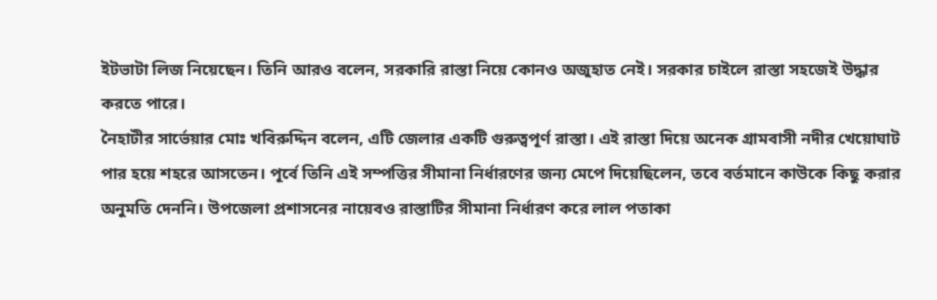ইটভাটা লিজ নিয়েছেন। তিনি আরও বলেন, সরকারি রাস্তা নিয়ে কোনও অজুহাত নেই। সরকার চাইলে রাস্তা সহজেই উদ্ধার করতে পারে।
নৈহাটীর সার্ভেয়ার মোঃ খবিরুদ্দিন বলেন, এটি জেলার একটি গুরুত্বপূর্ণ রাস্তা। এই রাস্তা দিয়ে অনেক গ্রামবাসী নদীর খেয়োঘাট পার হয়ে শহরে আসতেন। পূর্বে তিনি এই সম্পত্তির সীমানা নির্ধারণের জন্য মেপে দিয়েছিলেন, তবে বর্তমানে কাউকে কিছু করার অনুমতি দেননি। উপজেলা প্রশাসনের নায়েবও রাস্তাটির সীমানা নির্ধারণ করে লাল পতাকা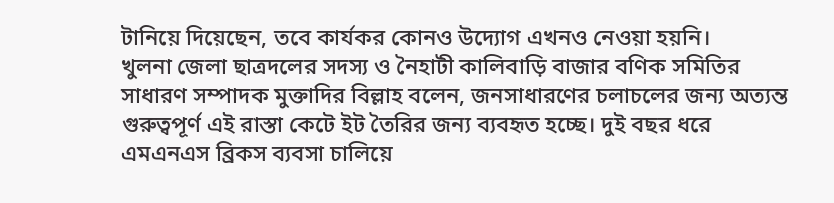টানিয়ে দিয়েছেন, তবে কার্যকর কোনও উদ্যোগ এখনও নেওয়া হয়নি।
খুলনা জেলা ছাত্রদলের সদস্য ও নৈহাটী কালিবাড়ি বাজার বণিক সমিতির সাধারণ সম্পাদক মুক্তাদির বিল্লাহ বলেন, জনসাধারণের চলাচলের জন্য অত্যন্ত গুরুত্বপূর্ণ এই রাস্তা কেটে ইট তৈরির জন্য ব্যবহৃত হচ্ছে। দুই বছর ধরে এমএনএস ব্রিকস ব্যবসা চালিয়ে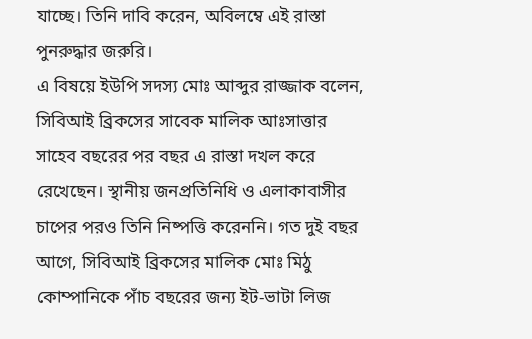যাচ্ছে। তিনি দাবি করেন, অবিলম্বে এই রাস্তা পুনরুদ্ধার জরুরি।
এ বিষয়ে ইউপি সদস্য মোঃ আব্দুর রাজ্জাক বলেন, সিবিআই ব্রিকসের সাবেক মালিক আঃসাত্তার সাহেব বছরের পর বছর এ রাস্তা দখল করে রেখেছেন। স্থানীয় জনপ্রতিনিধি ও এলাকাবাসীর চাপের পরও তিনি নিষ্পত্তি করেননি। গত দুই বছর আগে, সিবিআই ব্রিকসের মালিক মোঃ মিঠু কোম্পানিকে পাঁচ বছরের জন্য ইট-ভাটা লিজ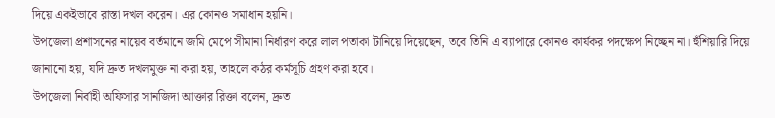দিয়ে একইভাবে রাস্তা দখল করেন। এর কোনও সমাধান হয়নি।
উপজেলা প্রশাসনের নায়েব বর্তমানে জমি মেপে সীমানা নির্ধারণ করে লাল পতাকা টানিয়ে দিয়েছেন, তবে তিনি এ ব্যাপারে কোনও কার্যকর পদক্ষেপ নিচ্ছেন না। হুঁশিয়ারি দিয়ে জানানো হয়, যদি দ্রুত দখলমুক্ত না করা হয়, তাহলে কঠর কর্মসূচি গ্রহণ করা হবে।
উপজেলা নির্বাহী অফিসার সানজিদা আক্তার রিক্তা বলেন, দ্রুত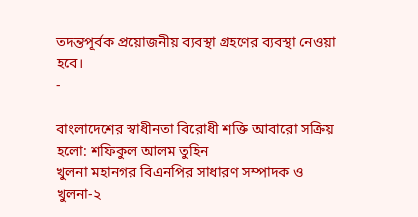তদন্তপূর্বক প্রয়োজনীয় ব্যবস্থা গ্রহণের ব্যবস্থা নেওয়া হবে।
-

বাংলাদেশের স্বাধীনতা বিরোধী শক্তি আবারো সক্রিয় হলো: শফিকুল আলম তুহিন
খুলনা মহানগর বিএনপির সাধারণ সম্পাদক ও খুলনা-২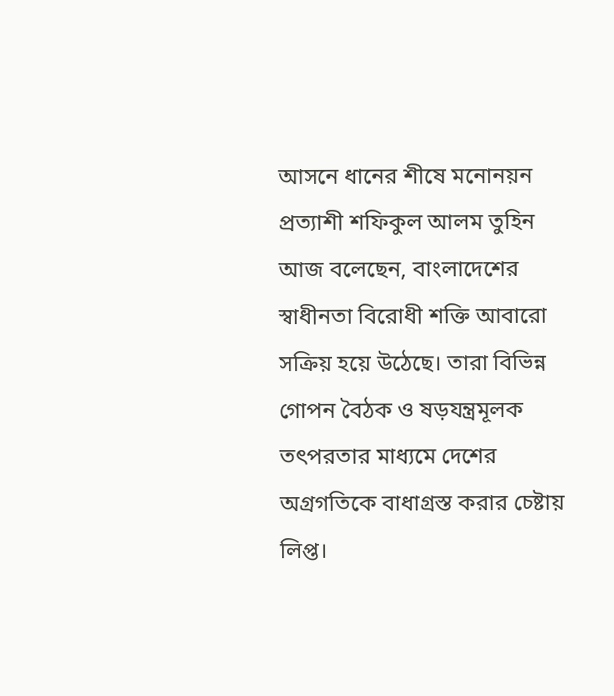আসনে ধানের শীষে মনোনয়ন প্রত্যাশী শফিকুল আলম তুহিন আজ বলেছেন, বাংলাদেশের স্বাধীনতা বিরোধী শক্তি আবারো সক্রিয় হয়ে উঠেছে। তারা বিভিন্ন গোপন বৈঠক ও ষড়যন্ত্রমূলক তৎপরতার মাধ্যমে দেশের অগ্রগতিকে বাধাগ্রস্ত করার চেষ্টায় লিপ্ত।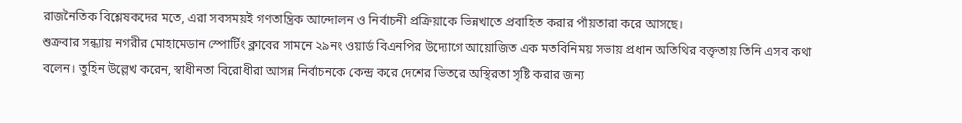রাজনৈতিক বিশ্লেষকদের মতে, এরা সবসময়ই গণতান্ত্রিক আন্দোলন ও নির্বাচনী প্রক্রিয়াকে ভিন্নখাতে প্রবাহিত করার পাঁয়তারা করে আসছে।
শুক্রবার সন্ধ্যায় নগরীর মোহামেডান স্পোর্টিং ক্লাবের সামনে ২৯নং ওয়ার্ড বিএনপির উদ্যোগে আয়োজিত এক মতবিনিময় সভায় প্রধান অতিথির বক্তৃতায় তিনি এসব কথা বলেন। তুহিন উল্লেখ করেন, স্বাধীনতা বিরোধীরা আসন্ন নির্বাচনকে কেন্দ্র করে দেশের ভিতরে অস্থিরতা সৃষ্টি করার জন্য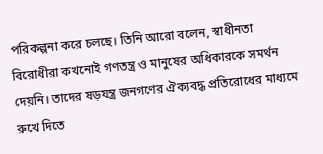পরিকল্পনা করে চলছে। তিনি আরো বলেন, স্বাধীনতা বিরোধীরা কখনোই গণতন্ত্র ও মানুষের অধিকারকে সমর্থন দেয়নি। তাদের ষড়যন্ত্র জনগণের ঐক্যবদ্ধ প্রতিরোধের মাধ্যমে রুখে দিতে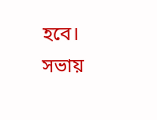হবে।
সভায়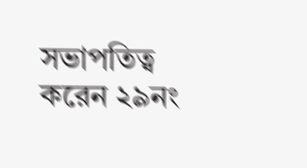সভাপতিত্ব করেন ২৯নং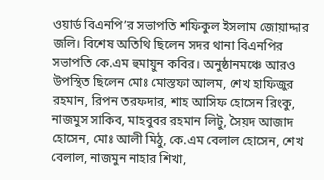ওয়ার্ড বিএনপি’র সভাপতি শফিকুল ইসলাম জোয়াদ্দার জলি। বিশেষ অতিথি ছিলেন সদর থানা বিএনপির সভাপতি কে.এম হুমায়ুন কবির। অনুষ্ঠানমঞ্চে আরও উপস্থিত ছিলেন মোঃ মোস্তফা আলম, শেখ হাফিজুর রহমান, রিপন তরফদার, শাহ আসিফ হোসেন রিংকু, নাজমুস সাকিব, মাহবুবর রহমান লিটু, সৈয়দ আজাদ হোসেন, মোঃ আলী মিঠু, কে.এম বেলাল হোসেন, শেখ বেলাল, নাজমুন নাহার শিখা,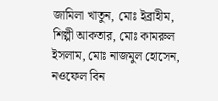জামিলা খাতুন, মোঃ ইব্রাহীম, শিল্পী আকতার, মোঃ কামরুল ইসলাম, মোঃ নাজমুল হোসেন, নওফেল বিন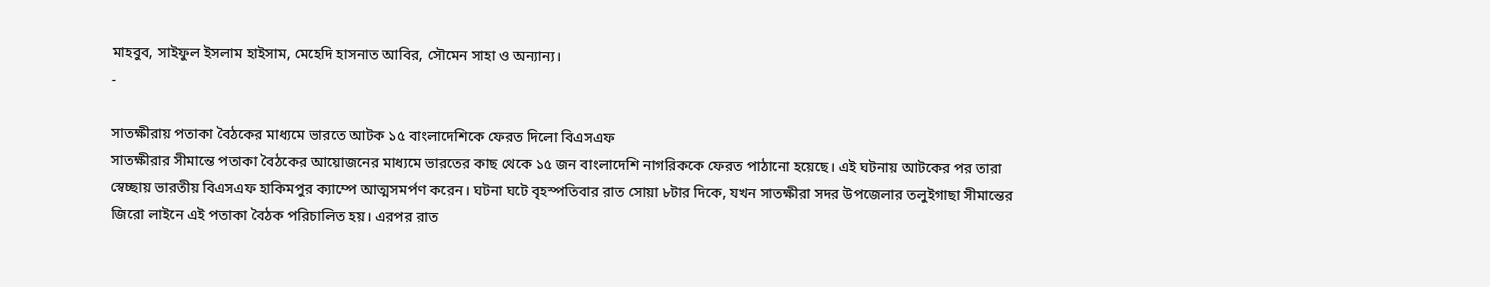মাহবুব, সাইফুল ইসলাম হাইসাম, মেহেদি হাসনাত আবির, সৌমেন সাহা ও অন্যান্য।
-

সাতক্ষীরায় পতাকা বৈঠকের মাধ্যমে ভারতে আটক ১৫ বাংলাদেশিকে ফেরত দিলো বিএসএফ
সাতক্ষীরার সীমান্তে পতাকা বৈঠকের আয়োজনের মাধ্যমে ভারতের কাছ থেকে ১৫ জন বাংলাদেশি নাগরিককে ফেরত পাঠানো হয়েছে। এই ঘটনায় আটকের পর তারা স্বেচ্ছায় ভারতীয় বিএসএফ হাকিমপুর ক্যাম্পে আত্মসমর্পণ করেন। ঘটনা ঘটে বৃহস্পতিবার রাত সোয়া ৮টার দিকে, যখন সাতক্ষীরা সদর উপজেলার তলুইগাছা সীমান্তের জিরো লাইনে এই পতাকা বৈঠক পরিচালিত হয়। এরপর রাত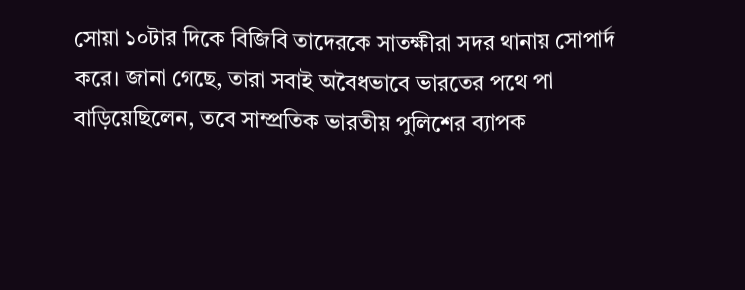সোয়া ১০টার দিকে বিজিবি তাদেরকে সাতক্ষীরা সদর থানায় সোপার্দ করে। জানা গেছে, তারা সবাই অবৈধভাবে ভারতের পথে পা বাড়িয়েছিলেন, তবে সাম্প্রতিক ভারতীয় পুলিশের ব্যাপক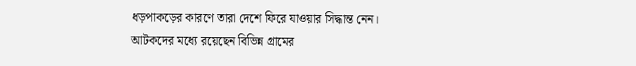ধড়পাকড়ের কারণে তারা দেশে ফিরে যাওয়ার সিদ্ধান্ত নেন।
আটকদের মধ্যে রয়েছেন বিভিন্ন গ্রামের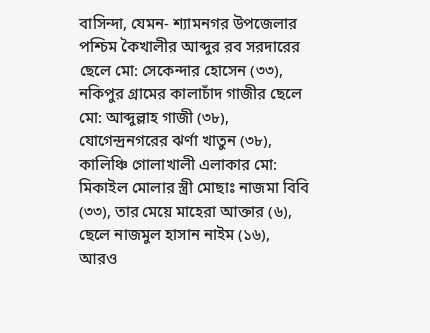বাসিন্দা, যেমন- শ্যামনগর উপজেলার পশ্চিম কৈখালীর আব্দুর রব সরদারের ছেলে মো: সেকেন্দার হোসেন (৩৩), নকিপুর গ্রামের কালাচাঁদ গাজীর ছেলে মো: আব্দুল্লাহ গাজী (৩৮), যোগেন্দ্রনগরের ঝর্ণা খাতুন (৩৮), কালিঞ্চি গোলাখালী এলাকার মো: মিকাইল মোলার স্ত্রী মোছাঃ নাজমা বিবি (৩৩), তার মেয়ে মাহেরা আক্তার (৬), ছেলে নাজমুল হাসান নাইম (১৬), আরও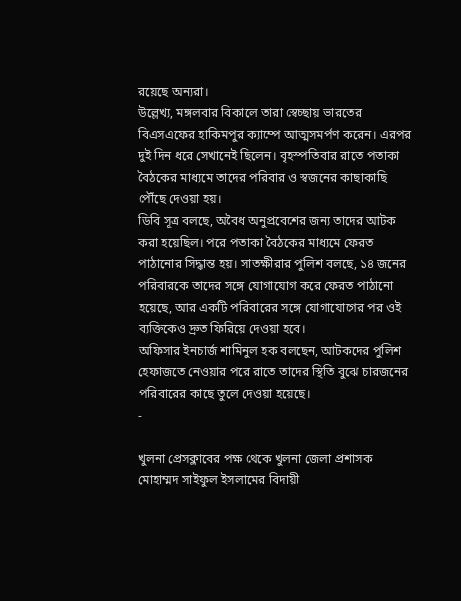রয়েছে অন্যরা।
উল্লেখ্য, মঙ্গলবার বিকালে তারা স্বেচ্ছায় ভারতের বিএসএফের হাকিমপুর ক্যাম্পে আত্মসমর্পণ করেন। এরপর দুই দিন ধরে সেখানেই ছিলেন। বৃহস্পতিবার রাতে পতাকা বৈঠকের মাধ্যমে তাদের পরিবার ও স্বজনের কাছাকাছি পৌঁছে দেওয়া হয়।
ডিবি সূত্র বলছে, অবৈধ অনুপ্রবেশের জন্য তাদের আটক করা হয়েছিল। পরে পতাকা বৈঠকের মাধ্যমে ফেরত পাঠানোর সিদ্ধান্ত হয়। সাতক্ষীরার পুলিশ বলছে, ১৪ জনের পরিবারকে তাদের সঙ্গে যোগাযোগ করে ফেরত পাঠানো হয়েছে, আর একটি পরিবারের সঙ্গে যোগাযোগের পর ওই ব্যক্তিকেও দ্রুত ফিরিয়ে দেওয়া হবে।
অফিসার ইনচার্জ শামিনুল হক বলছেন, আটকদের পুলিশ হেফাজতে নেওয়ার পরে রাতে তাদের স্থিতি বুঝে চারজনের পরিবারের কাছে তুলে দেওয়া হয়েছে।
-

খুলনা প্রেসক্লাবের পক্ষ থেকে খুলনা জেলা প্রশাসক মোহাম্মদ সাইফুল ইসলামের বিদায়ী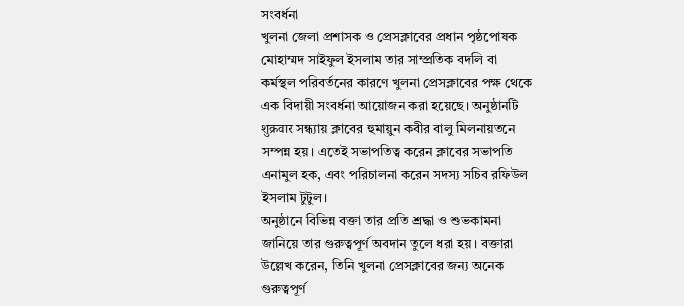সংবর্ধনা
খুলনা জেলা প্রশাসক ও প্রেসক্লাবের প্রধান পৃষ্ঠপোষক মোহাম্মদ সাইফুল ইসলাম তার সাম্প্রতিক বদলি বা কর্মস্থল পরিবর্তনের কারণে খুলনা প্রেসক্লাবের পক্ষ থেকে এক বিদায়ী সংবর্ধনা আয়োজন করা হয়েছে। অনুষ্ঠানটি शुक्रवार সন্ধ্যায় ক্লাবের হুমায়ুন কবীর বালু মিলনায়তনে সম্পন্ন হয়। এতেই সভাপতিত্ব করেন ক্লাবের সভাপতি এনামুল হক, এবং পরিচালনা করেন সদস্য সচিব রফিউল ইসলাম টুটুল।
অনুষ্ঠানে বিভিন্ন বক্তা তার প্রতি শ্রদ্ধা ও শুভকামনা জানিয়ে তার গুরুত্বপূর্ণ অবদান তুলে ধরা হয়। বক্তারা উল্লেখ করেন, তিনি খুলনা প্রেসক্লাবের জন্য অনেক গুরুত্বপূর্ণ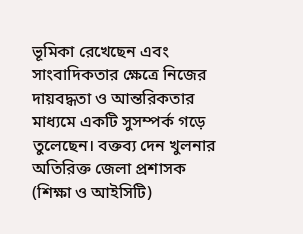ভূমিকা রেখেছেন এবং সাংবাদিকতার ক্ষেত্রে নিজের দায়বদ্ধতা ও আন্তরিকতার মাধ্যমে একটি সুসম্পর্ক গড়ে তুলেছেন। বক্তব্য দেন খুলনার অতিরিক্ত জেলা প্রশাসক (শিক্ষা ও আইসিটি)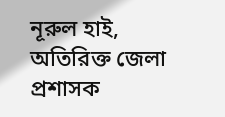নূরুল হাই, অতিরিক্ত জেলা প্রশাসক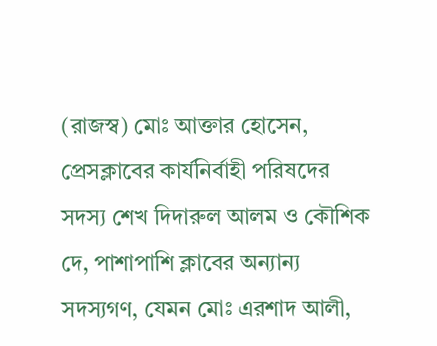(রাজস্ব) মোঃ আক্তার হোসেন, প্রেসক্লাবের কার্যনির্বাহী পরিষদের সদস্য শেখ দিদারুল আলম ও কৌশিক দে, পাশাপাশি ক্লাবের অন্যান্য সদস্যগণ, যেমন মোঃ এরশাদ আলী,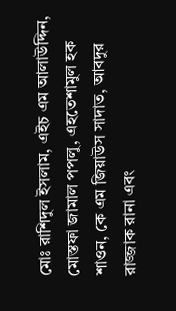মোঃ রাশিদুল ইসলাম, এইচ এম আলাউদ্দিন, মোস্তফা জামাল পপলু, এহতেশামুল হক শাওন, কে এম জিয়াউস সাদাত, আবদুর রাজ্জাক রানা এবং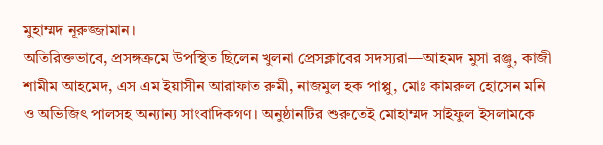মুহাম্মদ নূরুজ্জামান।
অতিরিক্তভাবে, প্রসঙ্গক্রমে উপস্থিত ছিলেন খুলনা প্রেসক্লাবের সদস্যরা—আহমদ মুসা রঞ্জু, কাজী শামীম আহমেদ, এস এম ইয়াসীন আরাফাত রুমী, নাজমুল হক পাপ্পু, মোঃ কামরুল হোসেন মনি ও অভিজিৎ পালসহ অন্যান্য সাংবাদিকগণ। অনুষ্ঠানটির শুরুতেই মোহাম্মদ সাইফুল ইসলামকে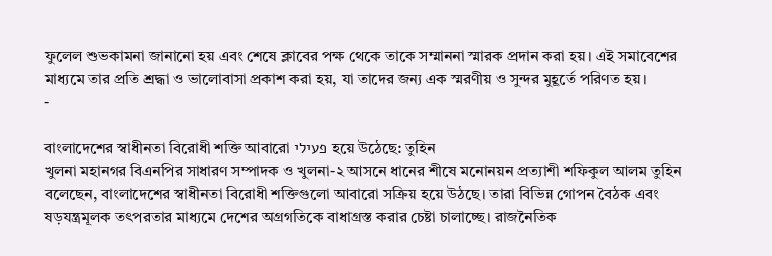ফুলেল শুভকামনা জানানো হয় এবং শেষে ক্লাবের পক্ষ থেকে তাকে সম্মাননা স্মারক প্রদান করা হয়। এই সমাবেশের মাধ্যমে তার প্রতি শ্রদ্ধা ও ভালোবাসা প্রকাশ করা হয়, যা তাদের জন্য এক স্মরণীয় ও সুন্দর মুহূর্তে পরিণত হয়।
-

বাংলাদেশের স্বাধীনতা বিরোধী শক্তি আবারো פעילי হয়ে উঠেছে: তুহিন
খুলনা মহানগর বিএনপির সাধারণ সম্পাদক ও খুলনা-২ আসনে ধানের শীষে মনোনয়ন প্রত্যাশী শফিকুল আলম তুহিন বলেছেন, বাংলাদেশের স্বাধীনতা বিরোধী শক্তিগুলো আবারো সক্রিয় হয়ে উঠছে। তারা বিভিন্ন গোপন বৈঠক এবং ষড়যন্ত্রমূলক তৎপরতার মাধ্যমে দেশের অগ্রগতিকে বাধাগ্রস্ত করার চেষ্টা চালাচ্ছে। রাজনৈতিক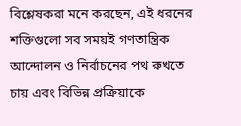বিশ্লেষকরা মনে করছেন, এই ধরনের শক্তিগুলো সব সময়ই গণতান্ত্রিক আন্দোলন ও নির্বাচনের পথ রুখতে চায় এবং বিভিন্ন প্রক্রিয়াকে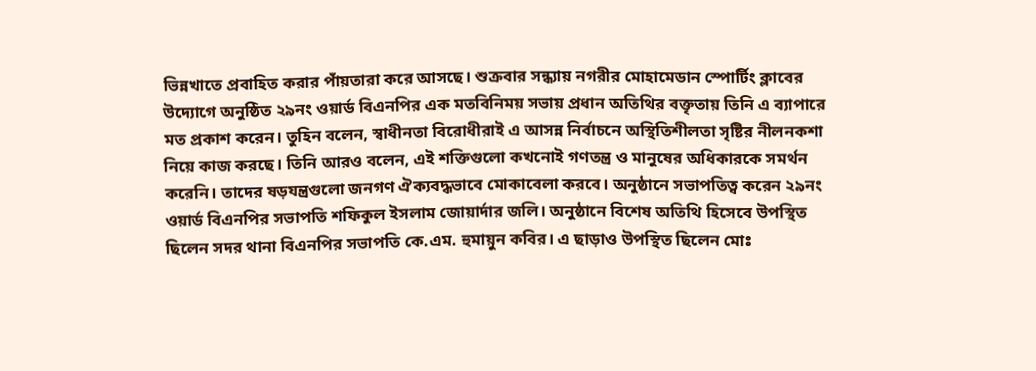ভিন্নখাতে প্রবাহিত করার পাঁয়তারা করে আসছে। শুক্রবার সন্ধ্যায় নগরীর মোহামেডান স্পোর্টিং ক্লাবের উদ্যোগে অনুষ্ঠিত ২৯নং ওয়ার্ড বিএনপির এক মতবিনিময় সভায় প্রধান অতিথির বক্তৃতায় তিনি এ ব্যাপারে মত প্রকাশ করেন। তুহিন বলেন, স্বাধীনতা বিরোধীরাই এ আসন্ন নির্বাচনে অস্থিতিশীলতা সৃষ্টির নীলনকশা নিয়ে কাজ করছে। তিনি আরও বলেন, এই শক্তিগুলো কখনোই গণতন্ত্র ও মানুষের অধিকারকে সমর্থন করেনি। তাদের ষড়যন্ত্রগুলো জনগণ ঐক্যবদ্ধভাবে মোকাবেলা করবে। অনুষ্ঠানে সভাপতিত্ব করেন ২৯নং ওয়ার্ড বিএনপির সভাপতি শফিকুল ইসলাম জোয়ার্দার জলি। অনুষ্ঠানে বিশেষ অতিথি হিসেবে উপস্থিত ছিলেন সদর থানা বিএনপির সভাপতি কে.এম. হুমায়ুন কবির। এ ছাড়াও উপস্থিত ছিলেন মোঃ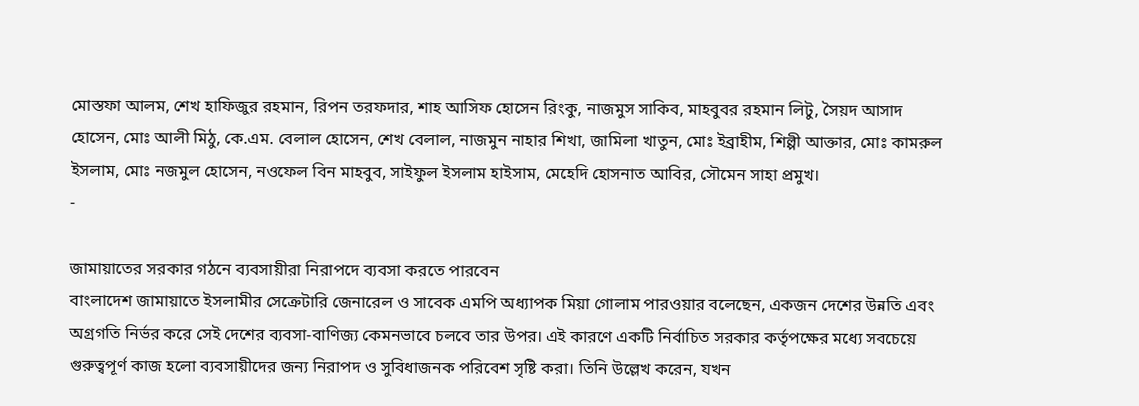মোস্তফা আলম, শেখ হাফিজুর রহমান, রিপন তরফদার, শাহ আসিফ হোসেন রিংকু, নাজমুস সাকিব, মাহবুবর রহমান লিটু, সৈয়দ আসাদ হোসেন, মোঃ আলী মিঠু, কে.এম. বেলাল হোসেন, শেখ বেলাল, নাজমুন নাহার শিখা, জামিলা খাতুন, মোঃ ইব্রাহীম, শিল্পী আক্তার, মোঃ কামরুল ইসলাম, মোঃ নজমুল হোসেন, নওফেল বিন মাহবুব, সাইফুল ইসলাম হাইসাম, মেহেদি হোসনাত আবির, সৌমেন সাহা প্রমুখ।
-

জামায়াতের সরকার গঠনে ব্যবসায়ীরা নিরাপদে ব্যবসা করতে পারবেন
বাংলাদেশ জামায়াতে ইসলামীর সেক্রেটারি জেনারেল ও সাবেক এমপি অধ্যাপক মিয়া গোলাম পারওয়ার বলেছেন, একজন দেশের উন্নতি এবং অগ্রগতি নির্ভর করে সেই দেশের ব্যবসা-বাণিজ্য কেমনভাবে চলবে তার উপর। এই কারণে একটি নির্বাচিত সরকার কর্তৃপক্ষের মধ্যে সবচেয়ে গুরুত্বপূর্ণ কাজ হলো ব্যবসায়ীদের জন্য নিরাপদ ও সুবিধাজনক পরিবেশ সৃষ্টি করা। তিনি উল্লেখ করেন, যখন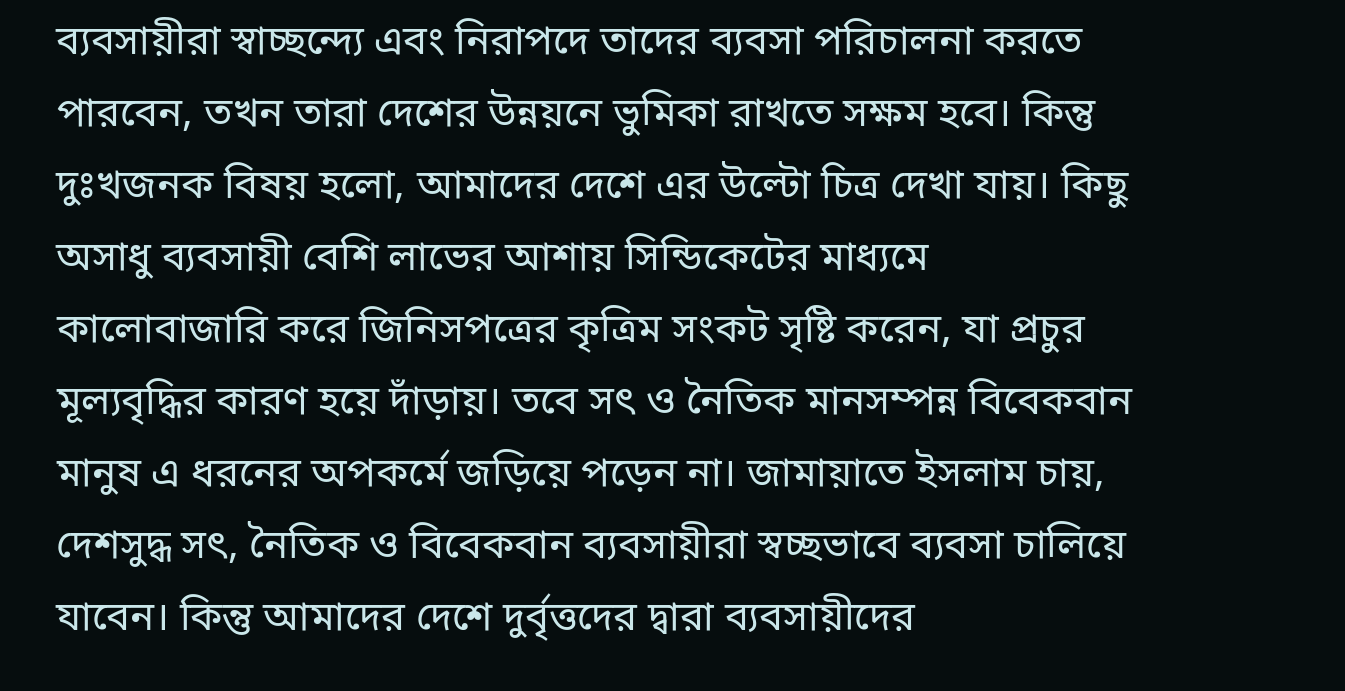ব্যবসায়ীরা স্বাচ্ছন্দ্যে এবং নিরাপদে তাদের ব্যবসা পরিচালনা করতে পারবেন, তখন তারা দেশের উন্নয়নে ভুমিকা রাখতে সক্ষম হবে। কিন্তু দুঃখজনক বিষয় হলো, আমাদের দেশে এর উল্টো চিত্র দেখা যায়। কিছু অসাধু ব্যবসায়ী বেশি লাভের আশায় সিন্ডিকেটের মাধ্যমে কালোবাজারি করে জিনিসপত্রের কৃত্রিম সংকট সৃষ্টি করেন, যা প্রচুর মূল্যবৃদ্ধির কারণ হয়ে দাঁড়ায়। তবে সৎ ও নৈতিক মানসম্পন্ন বিবেকবান মানুষ এ ধরনের অপকর্মে জড়িয়ে পড়েন না। জামায়াতে ইসলাম চায়, দেশসুদ্ধ সৎ, নৈতিক ও বিবেকবান ব্যবসায়ীরা স্বচ্ছভাবে ব্যবসা চালিয়ে যাবেন। কিন্তু আমাদের দেশে দুর্বৃত্তদের দ্বারা ব্যবসায়ীদের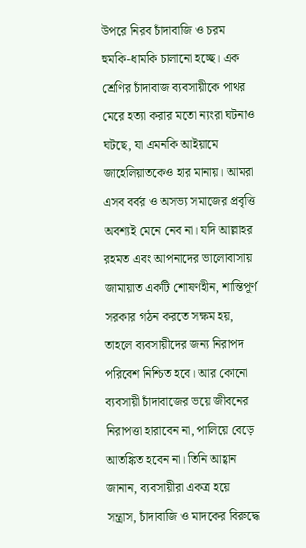উপরে নিরব চাঁদাবাজি ও চরম হুমকি-ধামকি চালানো হচ্ছে। এক শ্রেণির চাঁদাবাজ ব্যবসায়ীকে পাথর মেরে হত্যা করার মতো ন্যংরা ঘটনাও ঘটছে, যা এমনকি আইয়ামে জাহেলিয়াতকেও হার মানায়। আমরা এসব বর্বর ও অসভ্য সমাজের প্রবৃত্তি অবশ্যই মেনে নেব না। যদি আল্লাহর রহমত এবং আপনাদের ভালোবাসায় জামায়াত একটি শোষণহীন, শান্তিপূর্ণ সরকার গঠন করতে সক্ষম হয়, তাহলে ব্যবসায়ীদের জন্য নিরাপদ পরিবেশ নিশ্চিত হবে। আর কোনো ব্যবসায়ী চাঁদাবাজের ভয়ে জীবনের নিরাপত্তা হারাবেন না, পালিয়ে বেড়ে আতঙ্কিত হবেন না। তিনি আহ্বান জানান, ব্যবসায়ীরা একত্র হয়ে সন্ত্রাস, চাঁদাবাজি ও মাদকের বিরুদ্ধে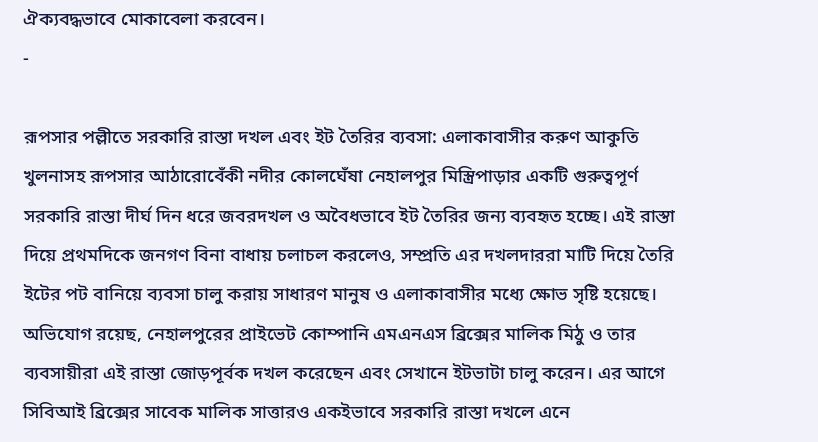ঐক্যবদ্ধভাবে মোকাবেলা করবেন।
-

রূপসার পল্লীতে সরকারি রাস্তা দখল এবং ইট তৈরির ব্যবসা: এলাকাবাসীর করুণ আকুতি
খুলনাসহ রূপসার আঠারোবেঁকী নদীর কোলঘেঁষা নেহালপুর মিস্ত্রিপাড়ার একটি গুরুত্বপূর্ণ সরকারি রাস্তা দীর্ঘ দিন ধরে জবরদখল ও অবৈধভাবে ইট তৈরির জন্য ব্যবহৃত হচ্ছে। এই রাস্তা দিয়ে প্রথমদিকে জনগণ বিনা বাধায় চলাচল করলেও, সম্প্রতি এর দখলদাররা মাটি দিয়ে তৈরি ইটের পট বানিয়ে ব্যবসা চালু করায় সাধারণ মানুষ ও এলাকাবাসীর মধ্যে ক্ষোভ সৃষ্টি হয়েছে। অভিযোগ রয়েছ, নেহালপুরের প্রাইভেট কোম্পানি এমএনএস ব্রিক্সের মালিক মিঠু ও তার ব্যবসায়ীরা এই রাস্তা জোড়পূর্বক দখল করেছেন এবং সেখানে ইটভাটা চালু করেন। এর আগে সিবিআই ব্রিক্সের সাবেক মালিক সাত্তারও একইভাবে সরকারি রাস্তা দখলে এনে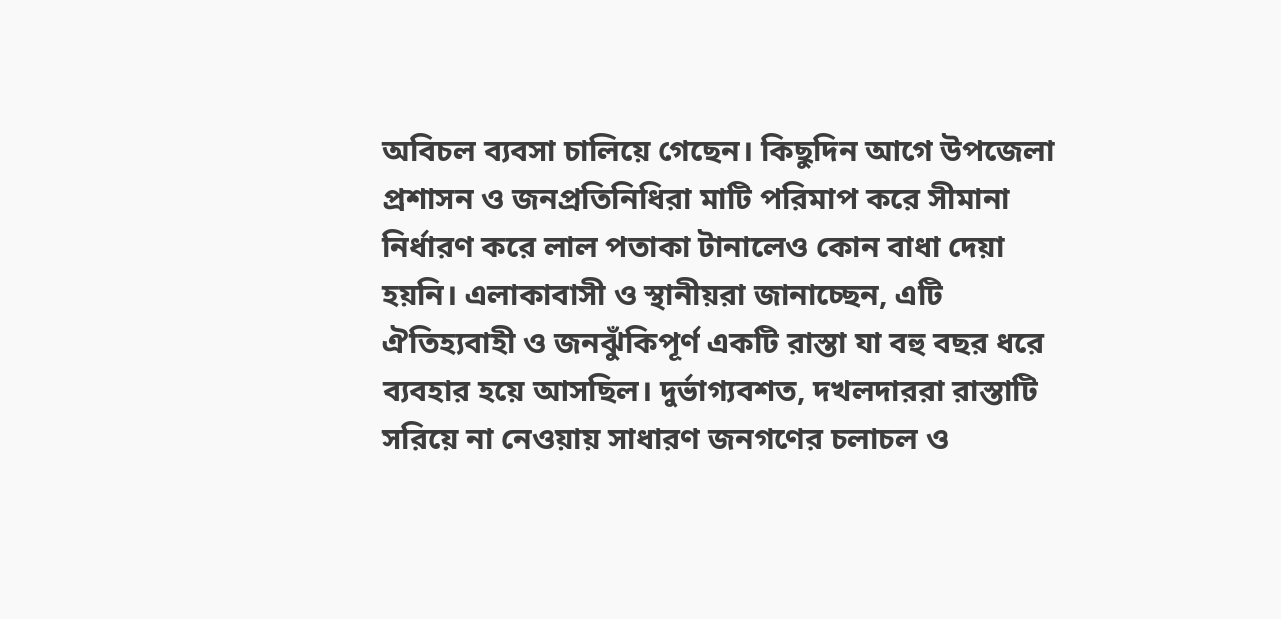অবিচল ব্যবসা চালিয়ে গেছেন। কিছুদিন আগে উপজেলা প্রশাসন ও জনপ্রতিনিধিরা মাটি পরিমাপ করে সীমানা নির্ধারণ করে লাল পতাকা টানালেও কোন বাধা দেয়া হয়নি। এলাকাবাসী ও স্থানীয়রা জানাচ্ছেন, এটি ঐতিহ্যবাহী ও জনঝুঁকিপূর্ণ একটি রাস্তা যা বহু বছর ধরে ব্যবহার হয়ে আসছিল। দুর্ভাগ্যবশত, দখলদাররা রাস্তাটি সরিয়ে না নেওয়ায় সাধারণ জনগণের চলাচল ও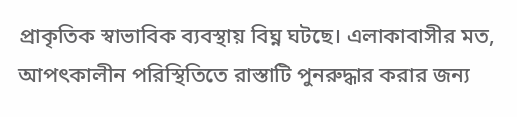প্রাকৃতিক স্বাভাবিক ব্যবস্থায় বিঘ্ন ঘটছে। এলাকাবাসীর মত, আপৎকালীন পরিস্থিতিতে রাস্তাটি পুনরুদ্ধার করার জন্য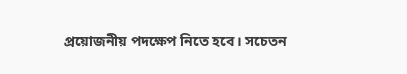প্রয়োজনীয় পদক্ষেপ নিতে হবে। সচেতন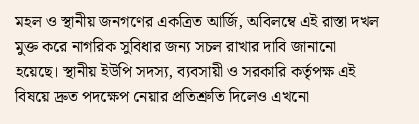মহল ও স্থানীয় জনগণের একত্রিত আর্জি, অবিলম্বে এই রাস্তা দখল মুক্ত করে নাগরিক সুবিধার জন্য সচল রাখার দাবি জানানো হয়েছে। স্থানীয় ইউপি সদস্য, ব্যবসায়ী ও সরকারি কর্তৃপক্ষ এই বিষয়ে দ্রুত পদক্ষেপ নেয়ার প্রতিশ্রুতি দিলেও এখনো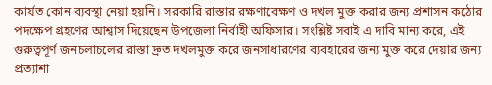কার্যত কোন ব্যবস্থা নেয়া হয়নি। সরকারি রাস্তার রক্ষণাবেক্ষণ ও দখল মুক্ত করার জন্য প্রশাসন কঠোর পদক্ষেপ গ্রহণের আশ্বাস দিয়েছেন উপজেলা নির্বাহী অফিসার। সংশ্লিষ্ট সবাই এ দাবি মান্য করে, এই গুরুত্বপূর্ণ জনচলাচলের রাস্তা দ্রুত দখলমুক্ত করে জনসাধারণের ব্যবহারের জন্য মুক্ত করে দেয়ার জন্য প্রত্যাশা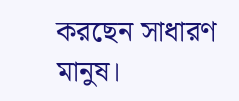করছেন সাধারণ মানুষ।